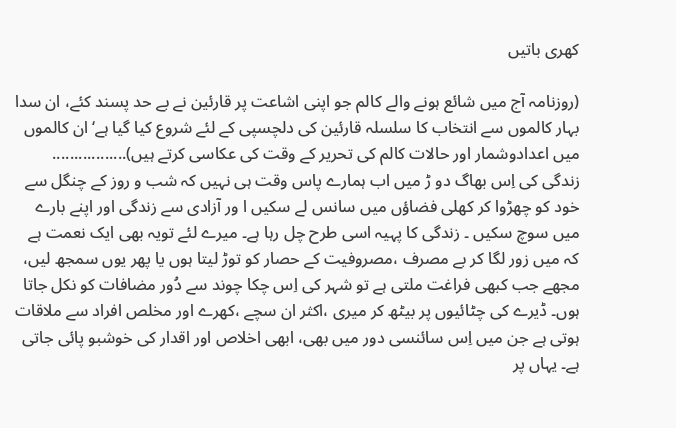کھری باتیں

(روزنامہ آج میں شائع ہونے والے کالم جو اپنی اشاعت پر قارئین نے بے حد پسند کئے، ان سدا بہار کالموں سے انتخاب کا سلسلہ قارئین کی دلچسپی کے لئے شروع کیا گیا ہے‘ ان کالموں میں اعدادوشمار اور حالات کالم کی تحریر کے وقت کی عکاسی کرتے ہیں).................
زندگی کی اِس بھاگ دو ڑ میں اب ہمارے پاس وقت ہی نہیں کہ شب و روز کے چنگل سے خود کو چھڑوا کر کھلی فضاؤں میں سانس لے سکیں ا ور آزادی سے زندگی اور اپنے بارے میں سوچ سکیں ۔ زندگی کا پہیہ اسی طرح چل رہا ہے۔ میرے لئے تویہ بھی ایک نعمت ہے کہ میں زور لگا کر بے مصرف ،مصروفیت کے حصار کو توڑ لیتا ہوں یا پھر یوں سمجھ لیں، مجھے جب کبھی فراغت ملتی ہے تو شہر کی اِس چکا چوند سے دُور مضافات کو نکل جاتا ہوں۔ ڈیرے کی چٹائیوں پر بیٹھ کر میری ،اکثر ان سچے ،کھرے اور مخلص افراد سے ملاقات ہوتی ہے جن میں اِس سائنسی دور میں بھی، ابھی اخلاص اور اقدار کی خوشبو پائی جاتی ہے۔ یہاں پر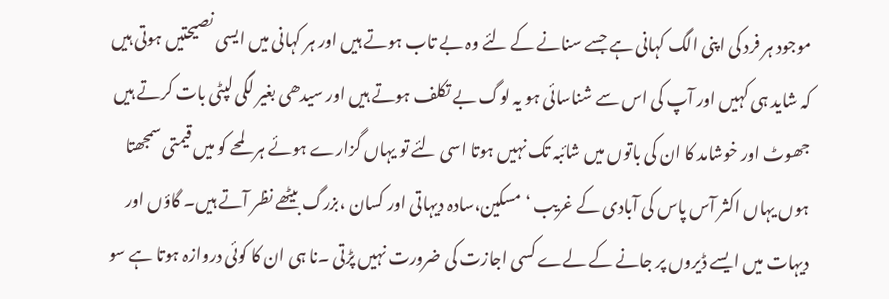موجود ہر فرد کی اپنی الگ کہانی ہے جسے سنانے کے لئے وہ بے تاب ہوتے ہیں اور ہر کہانی میں ایسی نصیحتیں ہوتی ہیں کہ شاید ہی کہیں اور آپ کی اس سے شناسائی ہو یہ لوگ بے تکلف ہوتے ہیں اور سیدھی بغیر لگی لپٹی بات کرتے ہیں جھوٹ اور خوشامد کا ان کی باتوں میں شائبہ تک نہیں ہوتا اسی لئے تو یہاں گزارے ہوئے ہر لمحے کو میں قیمتی سمجھتا ہوں یہاں اکثر آس پاس کی آبادی کے غریب ‘ مسکین،سادہ دیہاتی اور کسان ،بزرگ بیٹھے نظر آتے ہیں۔ گاؤں اور دیہات میں ایسے ڈیروں پر جانے کے لےے کسی اجازت کی ضرورت نہیں پڑتی ۔نا ہی ان کا کوئی دروازہ ہوتا ہے سو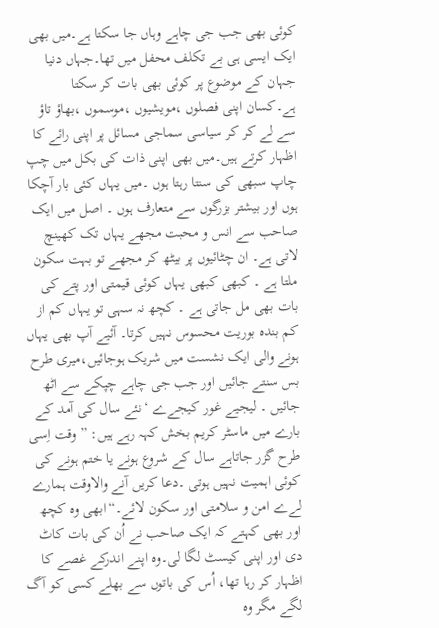کوئی بھی جب جی چاہے وہاں جا سکتا ہے۔میں بھی ایک ایسی ہی بے تکلف محفل میں تھا۔جہاں دنیا جہان کے موضوع پر کوئی بھی بات کر سکتا ہے۔کسان اپنی فصلوں ،مویشیوں ،موسموں ،بھاؤ تاؤ سے لے کر کر سیاسی سماجی مسائل پر اپنی رائے کا اظہار کرتے ہیں۔میں بھی اپنی ذات کی بکل میں چپ چاپ سبھی کی سنتا رہتا ہوں ۔میں یہاں کئی بار آچکا ہوں اور بیشتر بزرگوں سے متعارف ہوں ۔ اصل میں ایک صاحب سے انس و محبت مجھے یہاں تک کھینچ لاتی ہے۔ ان چٹائیوں پر بیٹھ کر مجھے تو بہت سکون ملتا ہے ۔ کبھی کبھی یہاں کوئی قیمتی اور پتے کی بات بھی مل جاتی ہے ۔ کچھ نہ سہی تو یہاں کم از کم بندہ بوریت محسوس نہیں کرتا۔ آئیے آپ بھی یہاں ہونے والی ایک نشست میں شریک ہوجائیں،میری طرح بس سنتے جائیں اور جب جی چاہے چپکے سے اٹھ جائیں ۔ لیجیے غور کیجےے ‘نئے سال کی آمد کے بارے میں ماسٹر کریم بخش کہہ رہے ہیں: ”وقت اِسی طرح گزر جاتاہے سال کے شروع ہونے یا ختم ہونے کی کوئی اہمیت نہیں ہوتی ۔دعا کریں آنے والاوقت ہمارے لےے امن و سلامتی اور سکون لائے۔“ابھی وہ کچھ اور بھی کہتے کہ ایک صاحب نے اُن کی بات کاٹ دی اور اپنی کیسٹ لگا لی۔وہ اپنے اندرکے غصے کا اظہار کر رہا تھا، اُس کی باتوں سے بھلے کسی کو آگ لگے مگر وہ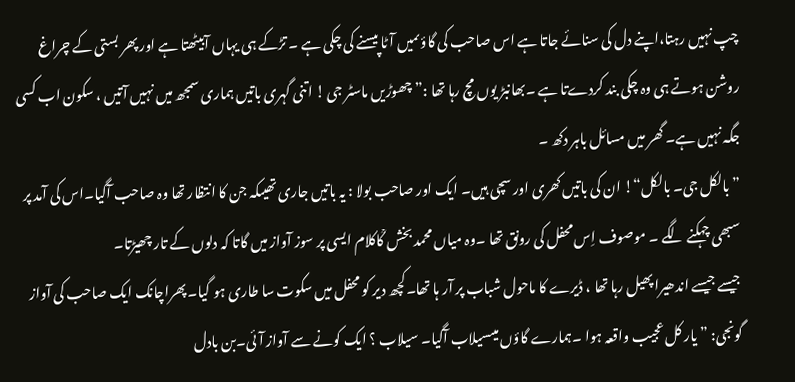چپ نہیں رہتا،اپنے دل کی سنائے جاتا ہے اس صاحب کی گاؤںمیں آٹا پیسنے کی چکی ہے ۔ تڑکے ہی یہاں آبیٹھتا ہے اور پھر بستی کے چراغ روشن ہوتے ہی وہ چکی بند کردےتا ہے ۔بھانبڑ یوں مچ رہا تھا :” چھوڑیں ماسٹر جی ! اتنی گہری باتیں ہماری سمجھ میں نہیں آتیں ، سکون اب کسی جگہ نہیں ہے۔ گھر میں مسائل باہر دکھ ۔
” بالکل جی۔ بالکل“! ان کی باتیں کھری اور سچی ہیں۔ ایک اور صاحب بولا : یہ باتیں جاری تھیںکہ جن کا انتظار تھا وہ صاحب آگیا۔اس کی آمد پر سبھی چہکنے لگے ۔ موصوف اِس محفل کی رونق تھا ۔وہ میاں محمد بخش ؒکاکلام ایسی پر سوز آواز میں گاتا کہ دلوں کے تار چھیڑتا۔
جیسے جیسے اندھیرا پھیل رہا تھا ، ڈیرے کا ماحول شباب پر آر ہا تھا۔کچھ دیر کو محفل میں سکوت سا طاری ہو گیا۔ پھراچانک ایک صاحب کی آواز گونجی: ” یار کل عجیب واقعہ ہوا ۔ہمارے گاؤں میںسیلاب آگیا۔ سیلاب ؟ ایک کونے سے آواز آئی۔بن بادل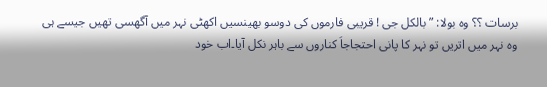برسات ؟؟ وہ بولا: ” بالکل جی ! قریبی فارموں کی دوسو بھینسیں اکھٹی نہر میں آگھسی تھیں جیسے ہی وہ نہر میں اتریں تو نہر کا پانی احتجاجاَ کناروں سے باہر نکل آیا۔اب خود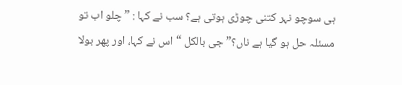ہی سوچو نہر کتنی چوڑی ہوتی ہے؟ سب نے کہا : ” چلو اب تو مسئلہ حل ہو گیا ہے ناں؟” جی بالکل “ اس نے کہا، اور پھر بولا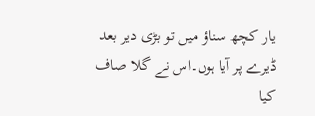یار کچھ سناؤ میں تو بڑی دیر بعد ڈیرے پر آیا ہوں۔اس نے گلا صاف کیا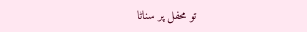تو محفل پر سناٹا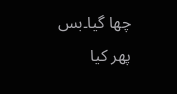چھا گیا۔بس پھر کیا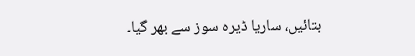بتائیں، ساریا ڈیرہ سوز سے بھر گیا۔